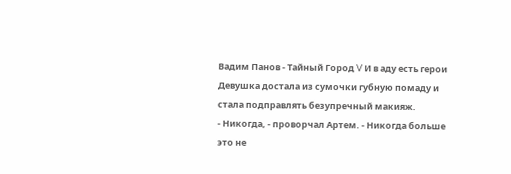Вадим Панов - Тайный Город V И в аду есть герои
Девушка достала из сумочки губную помаду и стала подправлять безупречный макияж.
- Никогда, - проворчал Артем. - Никогда больше это не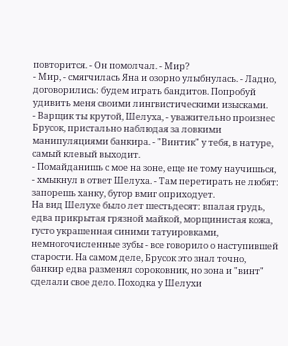повторится. - Он помолчал. - Мир?
- Мир, - смягчилась Яна и озорно улыбнулась. - Ладно, договорились: будем играть бандитов. Попробуй удивить меня своими лингвистическими изысками.
- Варщик ты крутой, Шелуха, - уважительно произнес Брусок, пристально наблюдая за ловкими манипуляциями банкира. - "Винтик" у тебя, в натуре, самый клевый выходит.
- Помайданишь с мое на зоне, еще не тому научишься, - хмыкнул в ответ Шелуха. - Там перетирать не любят: запорешь ханку, бугор вмиг оприходует.
На вид Шелухе было лет шестьдесят: впалая грудь, едва прикрытая грязной майкой, морщинистая кожа, густо украшенная синими татуировками, немногочисленные зубы - все говорило о наступившей старости. На самом деле, Брусок это знал точно, банкир едва разменял сороковник, но зона и "винт" сделали свое дело. Походка у Шелухи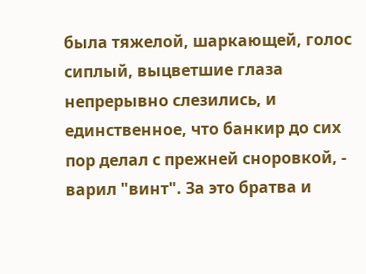была тяжелой, шаркающей, голос сиплый, выцветшие глаза непрерывно слезились, и единственное, что банкир до сих пор делал с прежней сноровкой, - варил "винт". За это братва и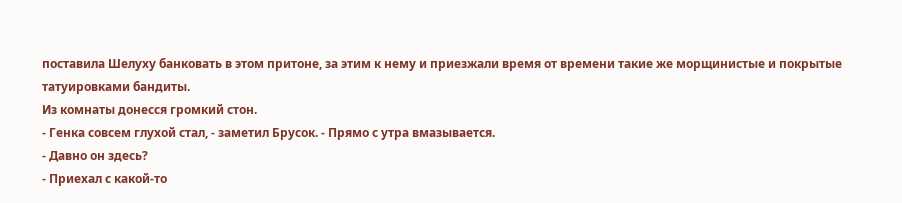поставила Шелуху банковать в этом притоне, за этим к нему и приезжали время от времени такие же морщинистые и покрытые татуировками бандиты.
Из комнаты донесся громкий стон.
- Генка совсем глухой стал, - заметил Брусок. - Прямо с утра вмазывается.
- Давно он здесь?
- Приехал с какой-то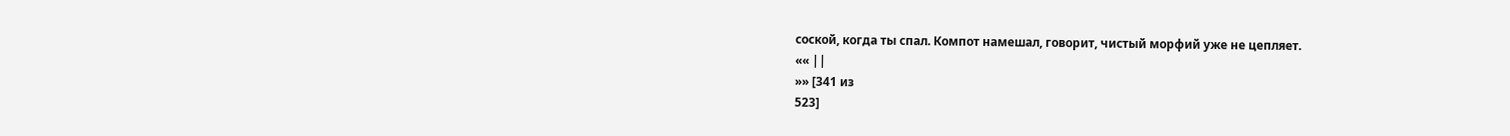соской, когда ты спал. Компот намешал, говорит, чистый морфий уже не цепляет.
«« ||
»» [341 из
523]